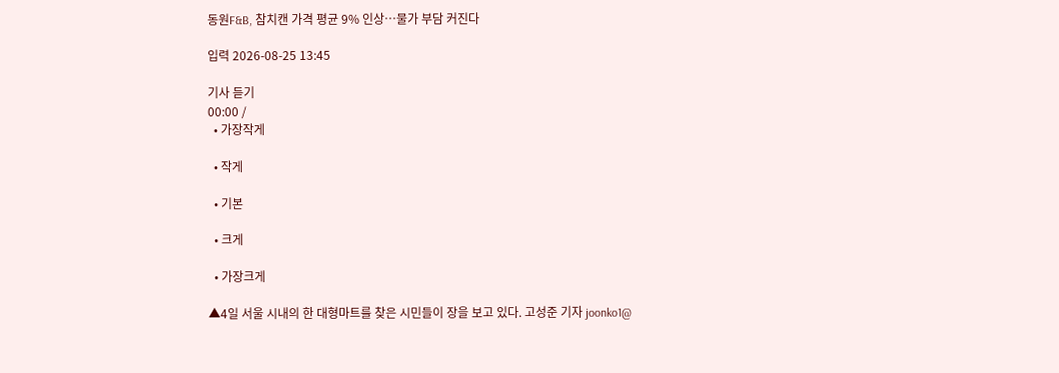동원F&B, 참치캔 가격 평균 9% 인상…물가 부담 커진다

입력 2026-08-25 13:45

기사 듣기
00:00 /
  • 가장작게

  • 작게

  • 기본

  • 크게

  • 가장크게

▲4일 서울 시내의 한 대형마트를 찾은 시민들이 장을 보고 있다. 고성준 기자 joonko1@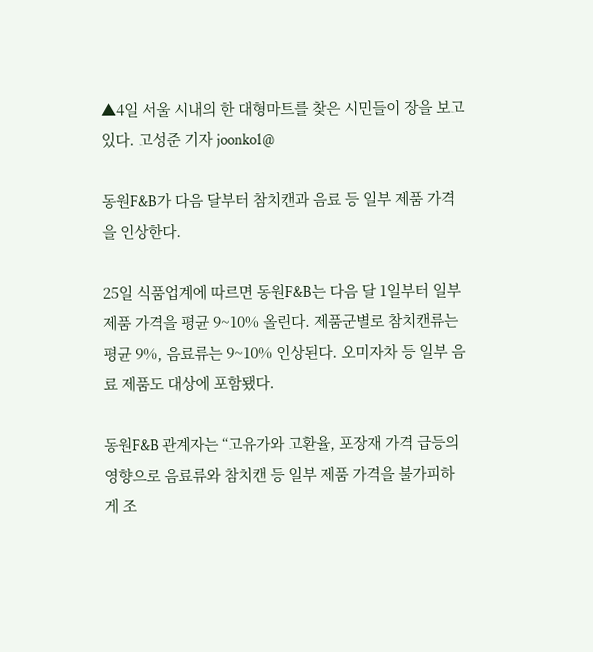▲4일 서울 시내의 한 대형마트를 찾은 시민들이 장을 보고 있다. 고성준 기자 joonko1@

동원F&B가 다음 달부터 참치캔과 음료 등 일부 제품 가격을 인상한다.

25일 식품업계에 따르면 동원F&B는 다음 달 1일부터 일부 제품 가격을 평균 9~10% 올린다. 제품군별로 참치캔류는 평균 9%, 음료류는 9~10% 인상된다. 오미자차 등 일부 음료 제품도 대상에 포함됐다.

동원F&B 관계자는 “고유가와 고환율, 포장재 가격 급등의 영향으로 음료류와 참치캔 등 일부 제품 가격을 불가피하게 조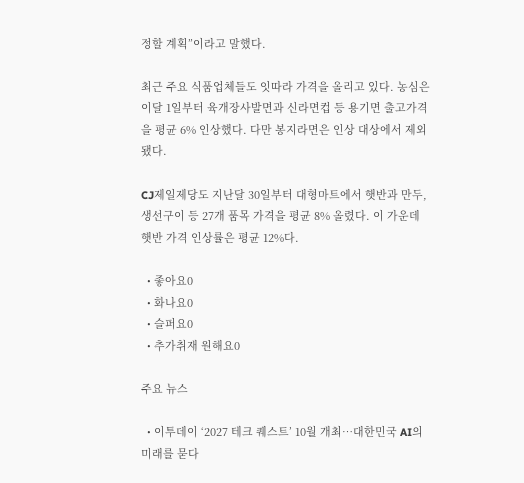정할 계획”이라고 말했다.

최근 주요 식품업체들도 잇따라 가격을 올리고 있다. 농심은 이달 1일부터 육개장사발면과 신라면컵 등 용기면 출고가격을 평균 6% 인상했다. 다만 봉지라면은 인상 대상에서 제외됐다.

CJ제일제당도 지난달 30일부터 대형마트에서 햇반과 만두, 생선구이 등 27개 품목 가격을 평균 8% 올렸다. 이 가운데 햇반 가격 인상률은 평균 12%다.

  • 좋아요0
  • 화나요0
  • 슬퍼요0
  • 추가취재 원해요0

주요 뉴스

  • 이투데이 ‘2027 테크 퀘스트’ 10월 개최⋯대한민국 AI의 미래를 묻다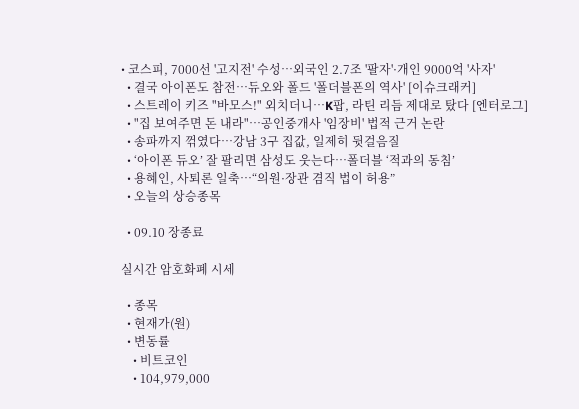• 코스피, 7000선 '고지전' 수성…외국인 2.7조 '팔자'·개인 9000억 '사자'
  • 결국 아이폰도 참전…듀오와 폴드 '폴더블폰의 역사' [이슈크래커]
  • 스트레이 키즈 "바모스!" 외치더니⋯K팝, 라틴 리듬 제대로 탔다 [엔터로그]
  • "집 보여주면 돈 내라"⋯공인중개사 '임장비' 법적 근거 논란
  • 송파까지 꺾였다…강남 3구 집값, 일제히 뒷걸음질
  • ‘아이폰 듀오’ 잘 팔리면 삼성도 웃는다⋯폴더블 ‘적과의 동침’
  • 용혜인, 사퇴론 일축…“의원·장관 겸직 법이 허용”
  • 오늘의 상승종목

  • 09.10 장종료

실시간 암호화폐 시세

  • 종목
  • 현재가(원)
  • 변동률
    • 비트코인
    • 104,979,000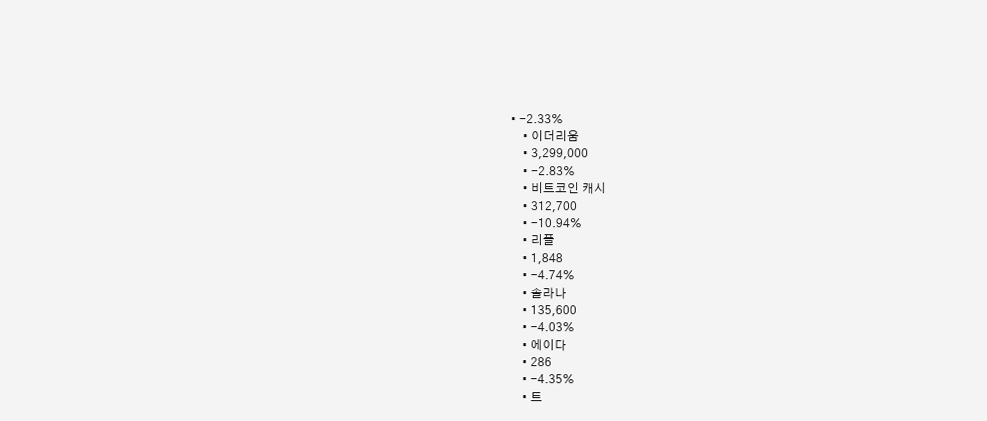• -2.33%
    • 이더리움
    • 3,299,000
    • -2.83%
    • 비트코인 캐시
    • 312,700
    • -10.94%
    • 리플
    • 1,848
    • -4.74%
    • 솔라나
    • 135,600
    • -4.03%
    • 에이다
    • 286
    • -4.35%
    • 트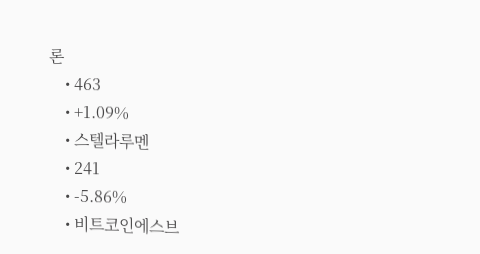론
    • 463
    • +1.09%
    • 스텔라루멘
    • 241
    • -5.86%
    • 비트코인에스브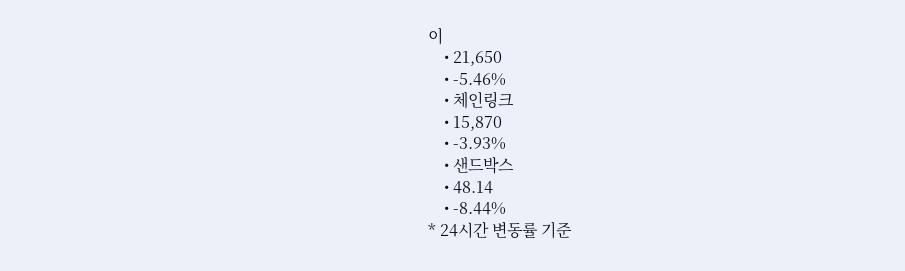이
    • 21,650
    • -5.46%
    • 체인링크
    • 15,870
    • -3.93%
    • 샌드박스
    • 48.14
    • -8.44%
* 24시간 변동률 기준